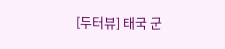[두터뷰] 태국 군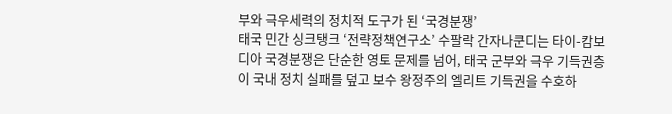부와 극우세력의 정치적 도구가 된 ‘국경분쟁’
태국 민간 싱크탱크 ‘전략정책연구소’ 수팔락 간자나쿤디는 타이-캄보디아 국경분쟁은 단순한 영토 문제를 넘어, 태국 군부와 극우 기득권층이 국내 정치 실패를 덮고 보수 왕정주의 엘리트 기득권을 수호하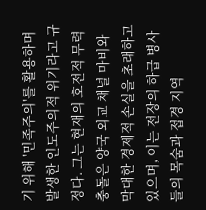기 위해 '민족주의'를 활용하며 발생한 인도주의적 위기라고 규정다. 그는 현재의 호전적 무력 충돌은 양국 외교 채널 마비와 막대한 경제적 손실을 초래하고 있으며, 이는 전장의 하급 병사들의 목숨과 접경 지역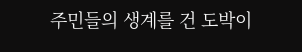주민들의 생계를 건 도박이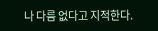나 다름 없다고 지적한다.